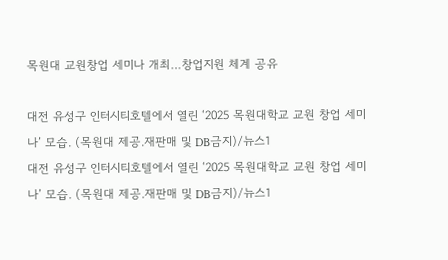목원대 교원창업 세미나 개최…창업지원 체계 공유

대전 유성구 인터시티호텔에서 열린 ‘2025 목원대학교 교원 창업 세미나’ 모습. (목원대 제공.재판매 및 DB금지)/뉴스1
대전 유성구 인터시티호텔에서 열린 ‘2025 목원대학교 교원 창업 세미나’ 모습. (목원대 제공.재판매 및 DB금지)/뉴스1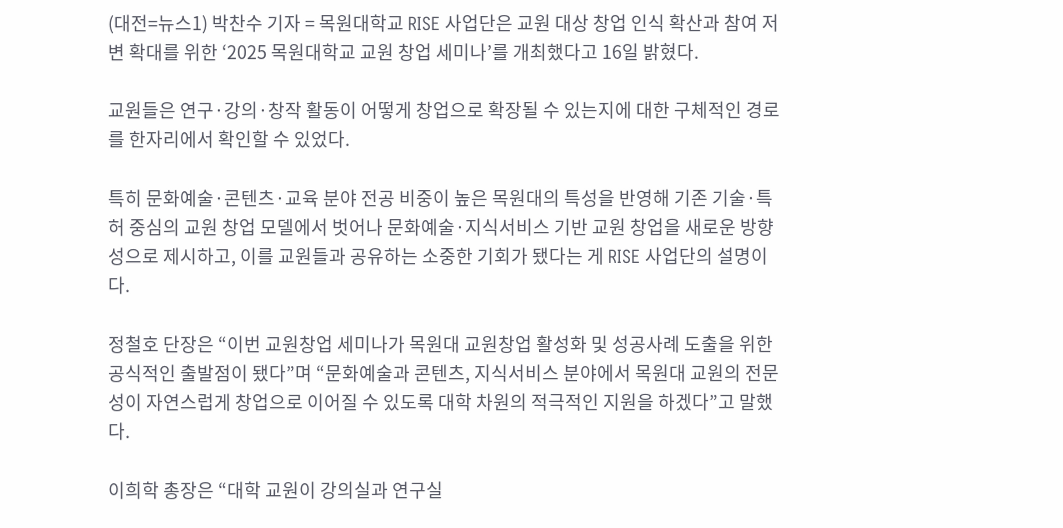(대전=뉴스1) 박찬수 기자 = 목원대학교 RISE 사업단은 교원 대상 창업 인식 확산과 참여 저변 확대를 위한 ‘2025 목원대학교 교원 창업 세미나’를 개최했다고 16일 밝혔다.

교원들은 연구·강의·창작 활동이 어떻게 창업으로 확장될 수 있는지에 대한 구체적인 경로를 한자리에서 확인할 수 있었다.

특히 문화예술·콘텐츠·교육 분야 전공 비중이 높은 목원대의 특성을 반영해 기존 기술·특허 중심의 교원 창업 모델에서 벗어나 문화예술·지식서비스 기반 교원 창업을 새로운 방향성으로 제시하고, 이를 교원들과 공유하는 소중한 기회가 됐다는 게 RISE 사업단의 설명이다.

정철호 단장은 “이번 교원창업 세미나가 목원대 교원창업 활성화 및 성공사례 도출을 위한 공식적인 출발점이 됐다”며 “문화예술과 콘텐츠, 지식서비스 분야에서 목원대 교원의 전문성이 자연스럽게 창업으로 이어질 수 있도록 대학 차원의 적극적인 지원을 하겠다”고 말했다.

이희학 총장은 “대학 교원이 강의실과 연구실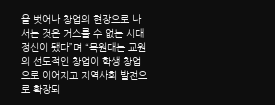을 벗어나 창업의 현장으로 나서는 것은 거스를 수 없는 시대정신이 됐다”며 “목원대는 교원의 선도적인 창업이 학생 창업으로 이어지고 지역사회 발전으로 확장되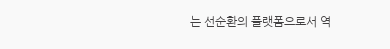는 선순환의 플랫폼으로서 역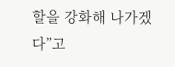할을 강화해 나가겠다”고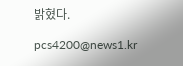밝혔다.

pcs4200@news1.kr